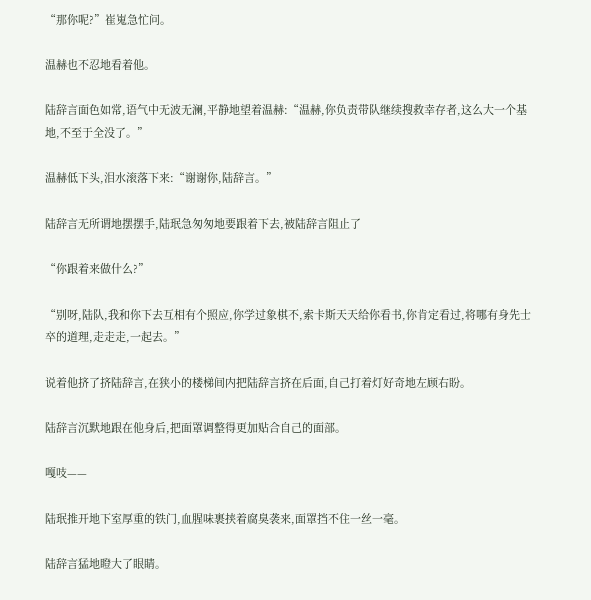“那你呢?”崔嵬急忙问。

温赫也不忍地看着他。

陆辞言面色如常,语气中无波无澜,平静地望着温赫:“温赫,你负责带队继续搜救幸存者,这么大一个基地,不至于全没了。”

温赫低下头,泪水滚落下来:“谢谢你,陆辞言。”

陆辞言无所谓地摆摆手,陆珉急匆匆地要跟着下去,被陆辞言阻止了

“你跟着来做什么?”

“别呀,陆队,我和你下去互相有个照应,你学过象棋不,索卡斯天天给你看书,你肯定看过,将哪有身先士卒的道理,走走走,一起去。”

说着他挤了挤陆辞言,在狭小的楼梯间内把陆辞言挤在后面,自己打着灯好奇地左顾右盼。

陆辞言沉默地跟在他身后,把面罩调整得更加贴合自己的面部。

嘎吱——

陆珉推开地下室厚重的铁门,血腥味裹挟着腐臭袭来,面罩挡不住一丝一毫。

陆辞言猛地瞪大了眼睛。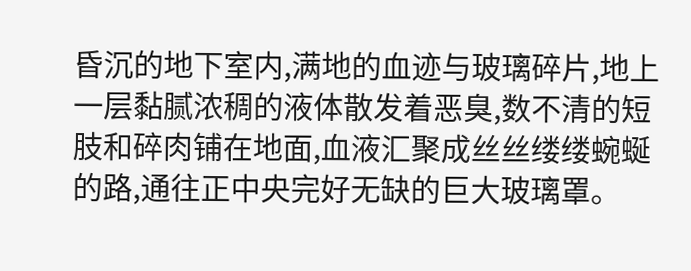昏沉的地下室内,满地的血迹与玻璃碎片,地上一层黏腻浓稠的液体散发着恶臭,数不清的短肢和碎肉铺在地面,血液汇聚成丝丝缕缕蜿蜒的路,通往正中央完好无缺的巨大玻璃罩。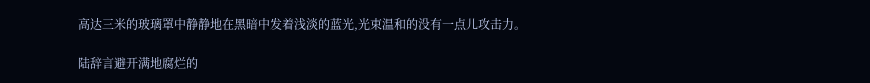高达三米的玻璃罩中静静地在黑暗中发着浅淡的蓝光,光束温和的没有一点儿攻击力。

陆辞言避开满地腐烂的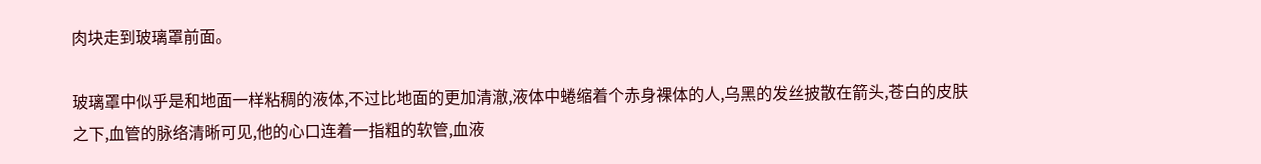肉块走到玻璃罩前面。

玻璃罩中似乎是和地面一样粘稠的液体,不过比地面的更加清澈,液体中蜷缩着个赤身裸体的人,乌黑的发丝披散在箭头,苍白的皮肤之下,血管的脉络清晰可见,他的心口连着一指粗的软管,血液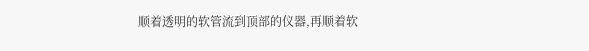顺着透明的软管流到顶部的仪器,再顺着软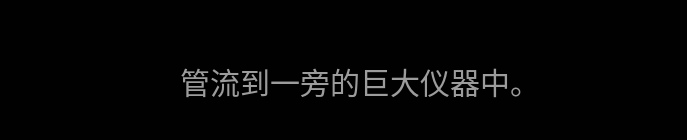管流到一旁的巨大仪器中。